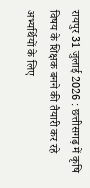रायपुर 31 जुलाई 2026 : छत्तीसगढ़ में कृषि विषय के शिक्षक बनने की तैयारी कर रहे अभ्यर्थियों के लिए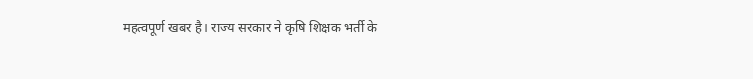महत्वपूर्ण खबर है। राज्य सरकार ने कृषि शिक्षक भर्ती के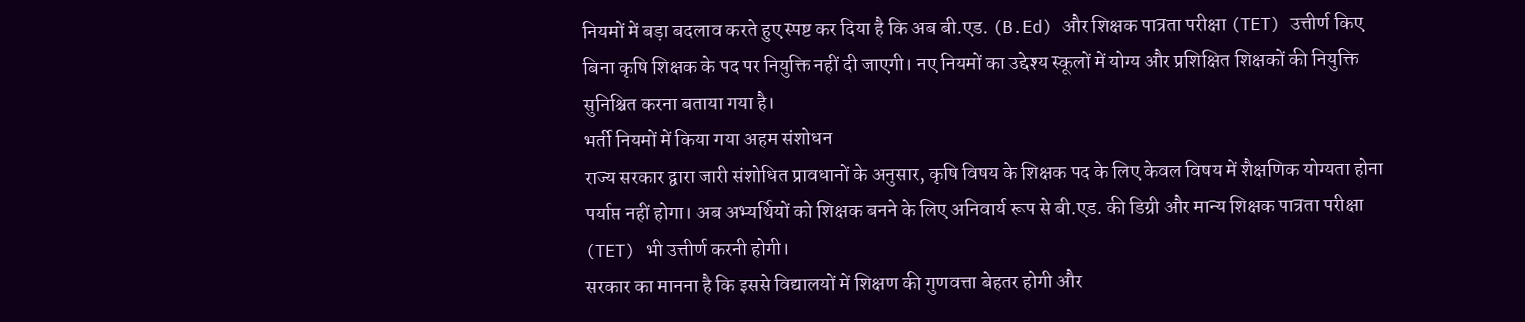नियमों में बड़ा बदलाव करते हुए स्पष्ट कर दिया है कि अब बी.एड. (B.Ed) और शिक्षक पात्रता परीक्षा (TET) उत्तीर्ण किए बिना कृषि शिक्षक के पद पर नियुक्ति नहीं दी जाएगी। नए नियमों का उद्देश्य स्कूलों में योग्य और प्रशिक्षित शिक्षकों की नियुक्ति सुनिश्चित करना बताया गया है।
भर्ती नियमों में किया गया अहम संशोधन
राज्य सरकार द्वारा जारी संशोधित प्रावधानों के अनुसार, कृषि विषय के शिक्षक पद के लिए केवल विषय में शैक्षणिक योग्यता होना पर्याप्त नहीं होगा। अब अभ्यर्थियों को शिक्षक बनने के लिए अनिवार्य रूप से बी.एड. की डिग्री और मान्य शिक्षक पात्रता परीक्षा (TET) भी उत्तीर्ण करनी होगी।
सरकार का मानना है कि इससे विद्यालयों में शिक्षण की गुणवत्ता बेहतर होगी और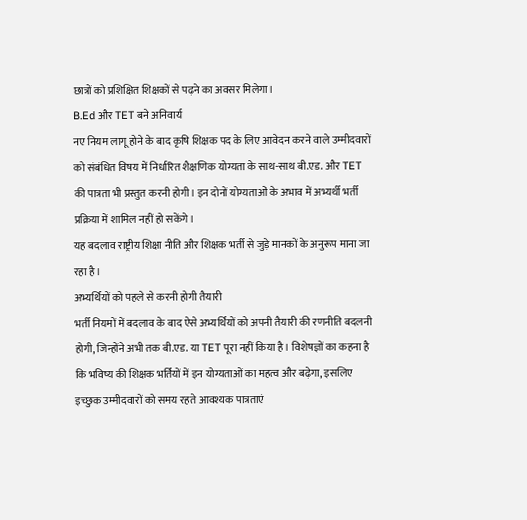छात्रों को प्रशिक्षित शिक्षकों से पढ़ने का अवसर मिलेगा।
B.Ed और TET बने अनिवार्य
नए नियम लागू होने के बाद कृषि शिक्षक पद के लिए आवेदन करने वाले उम्मीदवारों को संबंधित विषय में निर्धारित शैक्षणिक योग्यता के साथ-साथ बी.एड. और TET की पात्रता भी प्रस्तुत करनी होगी। इन दोनों योग्यताओं के अभाव में अभ्यर्थी भर्ती प्रक्रिया में शामिल नहीं हो सकेंगे।
यह बदलाव राष्ट्रीय शिक्षा नीति और शिक्षक भर्ती से जुड़े मानकों के अनुरूप माना जा रहा है।
अभ्यर्थियों को पहले से करनी होगी तैयारी
भर्ती नियमों में बदलाव के बाद ऐसे अभ्यर्थियों को अपनी तैयारी की रणनीति बदलनी होगी, जिन्होंने अभी तक बी.एड. या TET पूरा नहीं किया है। विशेषज्ञों का कहना है कि भविष्य की शिक्षक भर्तियों में इन योग्यताओं का महत्व और बढ़ेगा, इसलिए इच्छुक उम्मीदवारों को समय रहते आवश्यक पात्रताएं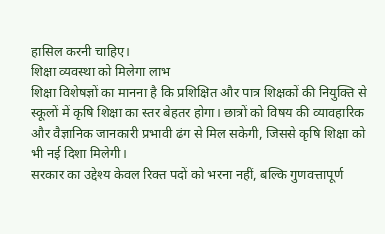हासिल करनी चाहिए।
शिक्षा व्यवस्था को मिलेगा लाभ
शिक्षा विशेषज्ञों का मानना है कि प्रशिक्षित और पात्र शिक्षकों की नियुक्ति से स्कूलों में कृषि शिक्षा का स्तर बेहतर होगा। छात्रों को विषय की व्यावहारिक और वैज्ञानिक जानकारी प्रभावी ढंग से मिल सकेगी, जिससे कृषि शिक्षा को भी नई दिशा मिलेगी।
सरकार का उद्देश्य केवल रिक्त पदों को भरना नहीं, बल्कि गुणवत्तापूर्ण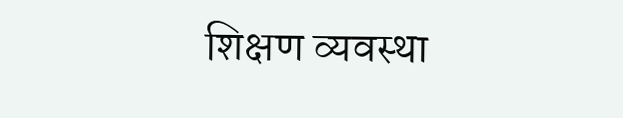शिक्षण व्यवस्था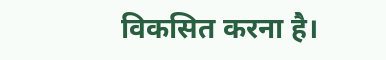विकसित करना है।